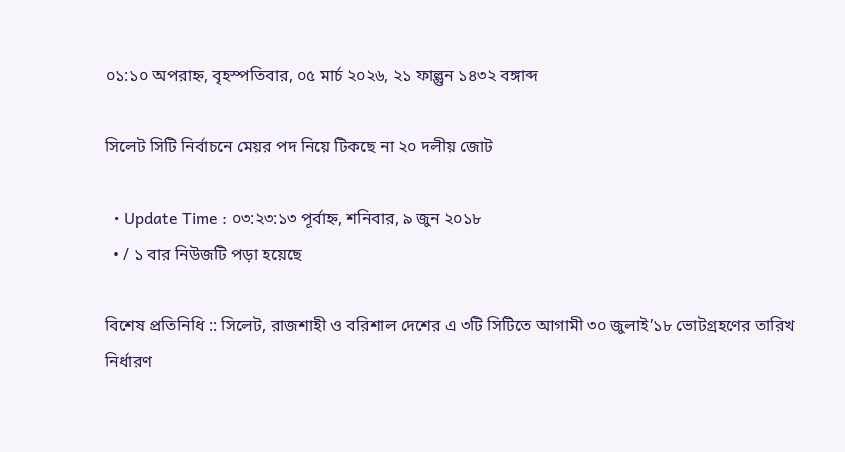০১:১০ অপরাহ্ন, বৃহস্পতিবার, ০৫ মার্চ ২০২৬, ২১ ফাল্গুন ১৪৩২ বঙ্গাব্দ

সিলেট সিটি নির্বাচনে মেয়র পদ নিয়ে টিকছে না ২০ দলীয় জোট

  • Update Time : ০৩:২৩:১৩ পূর্বাহ্ন, শনিবার, ৯ জুন ২০১৮
  • / ১ বার নিউজটি পড়া হয়েছে

বিশেষ প্রতিনিধি :: সিলেট, রাজশাহী ও বরিশাল দেশের এ ৩টি সিটিতে আগামী ৩০ জুলাই’১৮ ভোটগ্রহণের তারিখ নির্ধারণ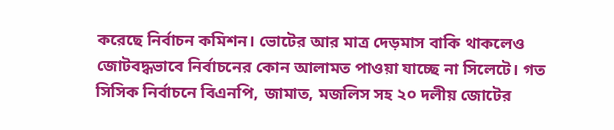করেছে নির্বাচন কমিশন। ভোটের আর মাত্র দেড়মাস বাকি থাকলেও জোটবদ্ধভাবে নির্বাচনের কোন আলামত পাওয়া যাচ্ছে না সিলেটে। গত সিসিক নির্বাচনে বিএনপি, জামাত, মজলিস সহ ২০ দলীয় জোটের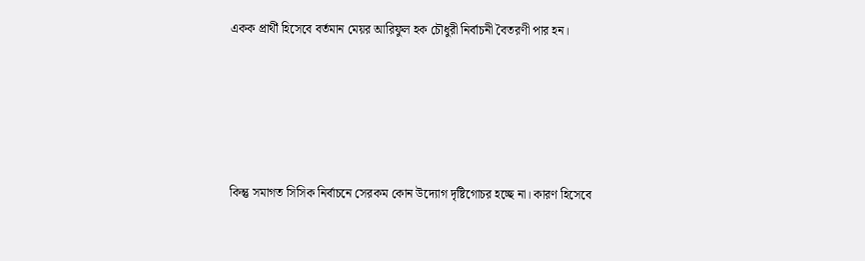একক প্রার্থী হিসেবে বর্তমান মেয়র আরিফুল হক চৌধুরী নির্বাচনী বৈতরণী পার হন।





কিন্তু সমাগত সিসিক নির্বাচনে সেরকম কোন উদ্যোগ দৃষ্টিগোচর হচ্ছে না। কারণ হিসেবে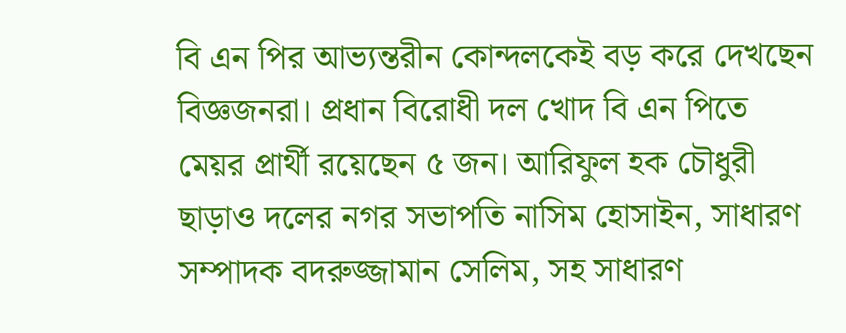বি এন পির আভ্যন্তরীন কোন্দলকেই বড় করে দেখছেন বিজ্ঞজনরা। প্রধান বিরোধী দল খোদ বি এন পিতে মেয়র প্রার্থী রয়েছেন ৫ জন। আরিফুল হক চৌধুরী ছাড়াও দলের নগর সভাপতি নাসিম হোসাইন, সাধারণ সম্পাদক বদরুজ্জামান সেলিম, সহ সাধারণ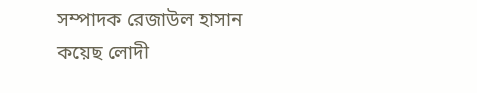সম্পাদক রেজাউল হাসান কয়েছ লোদী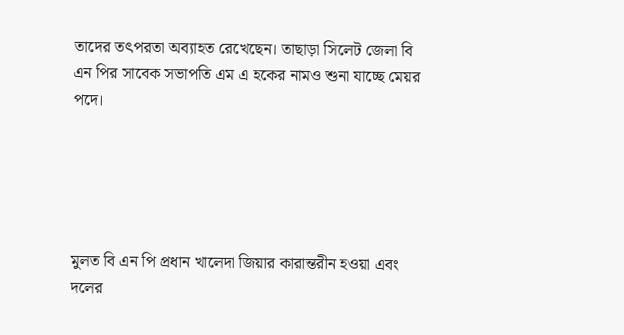তাদের তৎপরতা অব্যাহত রেখেছেন। তাছাড়া সিলেট জেলা বি এন পির সাবেক সভাপতি এম এ হকের নামও শুনা যাচ্ছে মেয়র পদে।





মুলত বি এন পি প্রধান খালেদা জিয়ার কারান্তরীন হওয়া এবং দলের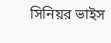সিনিয়র ভাইস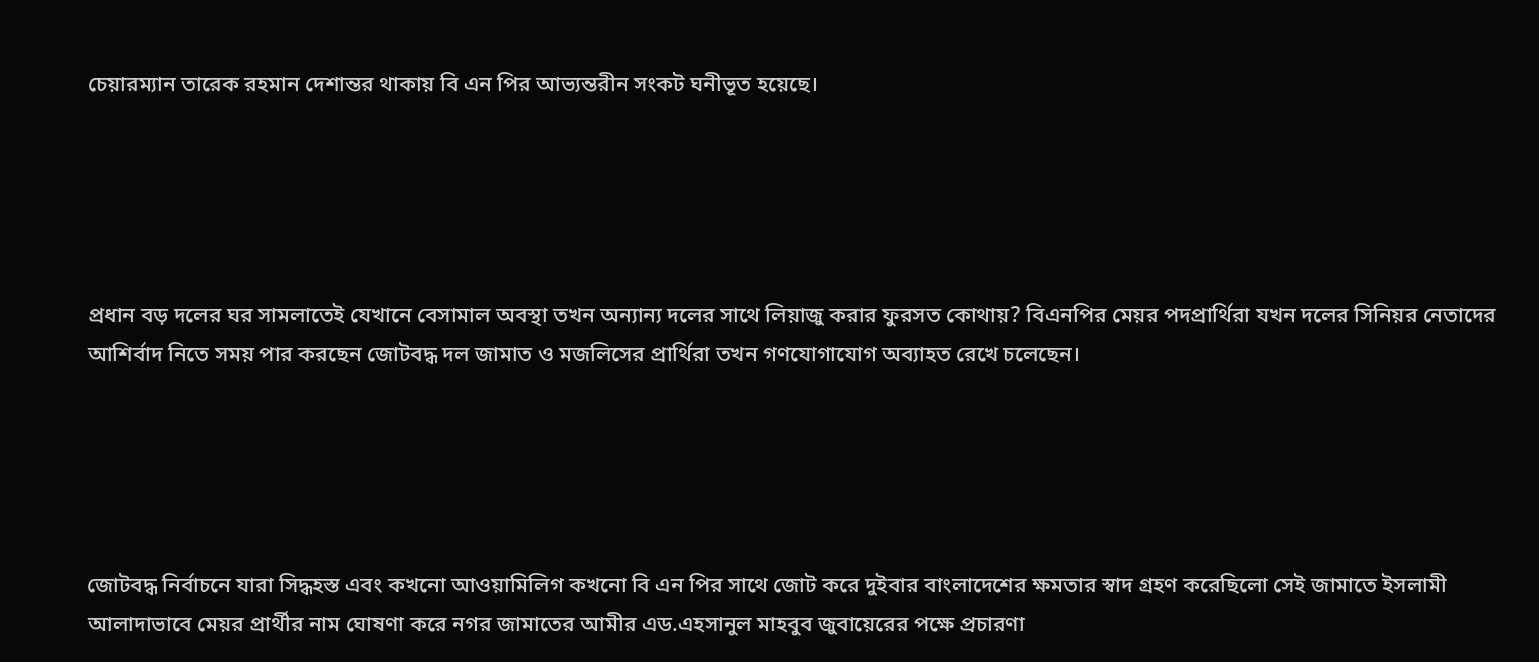চেয়ারম্যান তারেক রহমান দেশান্তর থাকায় বি এন পির আভ্যন্তরীন সংকট ঘনীভূত হয়েছে।





প্রধান বড় দলের ঘর সামলাতেই যেখানে বেসামাল অবস্থা তখন অন্যান্য দলের সাথে লিয়াজু করার ফুরসত কোথায়? বিএনপির মেয়র পদপ্রার্থিরা যখন দলের সিনিয়র নেতাদের আশির্বাদ নিতে সময় পার করছেন জোটবদ্ধ দল জামাত ও মজলিসের প্রার্থিরা তখন গণযোগাযোগ অব্যাহত রেখে চলেছেন।





জোটবদ্ধ নির্বাচনে যারা সিদ্ধহস্ত এবং কখনো আওয়ামিলিগ কখনো বি এন পির সাথে জোট করে দুইবার বাংলাদেশের ক্ষমতার স্বাদ গ্রহণ করেছিলো সেই জামাতে ইসলামী আলাদাভাবে মেয়র প্রার্থীর নাম ঘোষণা করে নগর জামাতের আমীর এড.এহসানুল মাহবুব জুবায়েরের পক্ষে প্রচারণা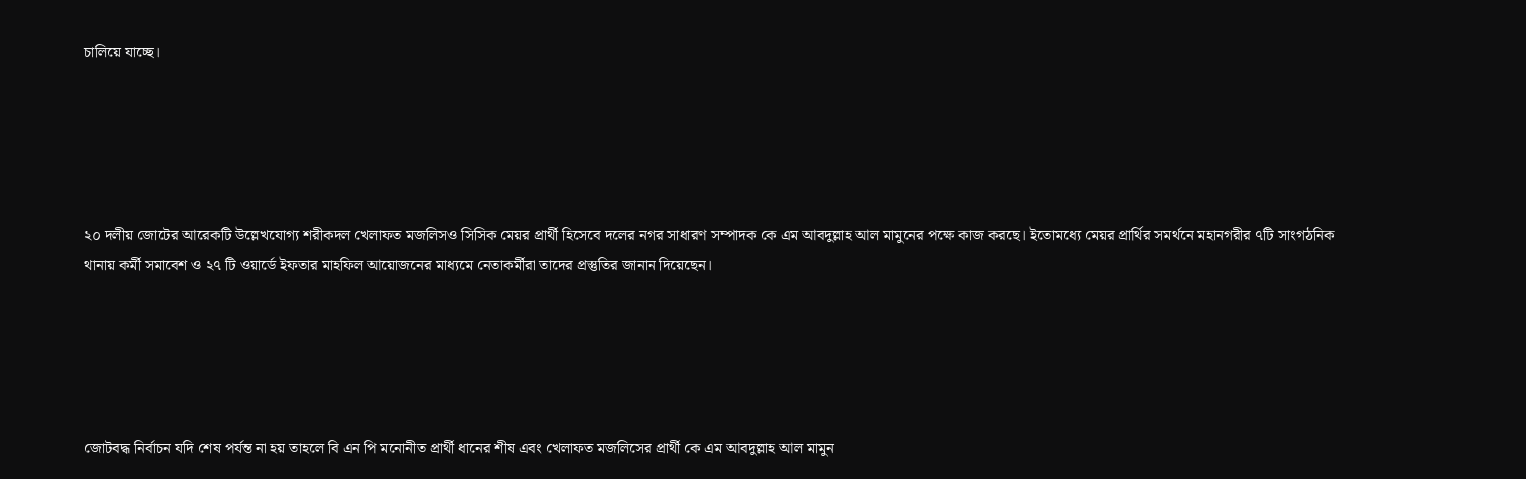চালিয়ে যাচ্ছে।





২০ দলীয় জোটের আরেকটি উল্লেখযোগ্য শরীকদল খেলাফত মজলিসও সিসিক মেয়র প্রার্থী হিসেবে দলের নগর সাধারণ সম্পাদক কে এম আবদুল্লাহ আল মামুনের পক্ষে কাজ করছে। ইতোমধ্যে মেয়র প্রার্থির সমর্থনে মহানগরীর ৭টি সাংগঠনিক থানায় কর্মী সমাবেশ ও ২৭ টি ওয়ার্ডে ইফতার মাহফিল আয়োজনের মাধ্যমে নেতাকর্মীরা তাদের প্রস্তুতির জানান দিয়েছেন।





জোটবদ্ধ নির্বাচন যদি শেষ পর্যন্ত না হয় তাহলে বি এন পি মনোনীত প্রার্থী ধানের শীষ এবং খেলাফত মজলিসের প্রার্থী কে এম আবদুল্লাহ আল মামুন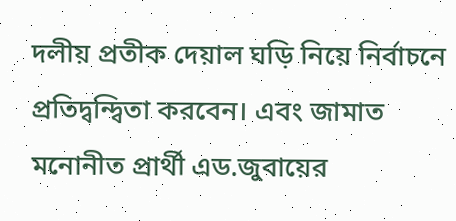দলীয় প্রতীক দেয়াল ঘড়ি নিয়ে নির্বাচনে প্রতিদ্বন্দ্বিতা করবেন। এবং জামাত মনোনীত প্রার্থী এড.জুবায়ের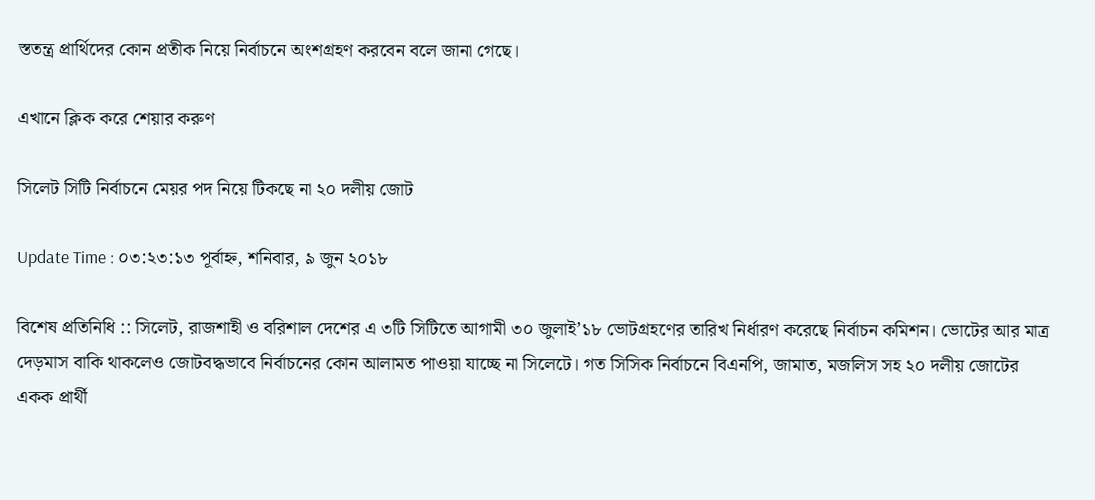স্ততন্ত্র প্রার্থিদের কোন প্রতীক নিয়ে নির্বাচনে অংশগ্রহণ করবেন বলে জানা গেছে।

এখানে ক্লিক করে শেয়ার করুণ

সিলেট সিটি নির্বাচনে মেয়র পদ নিয়ে টিকছে না ২০ দলীয় জোট

Update Time : ০৩:২৩:১৩ পূর্বাহ্ন, শনিবার, ৯ জুন ২০১৮

বিশেষ প্রতিনিধি :: সিলেট, রাজশাহী ও বরিশাল দেশের এ ৩টি সিটিতে আগামী ৩০ জুলাই’১৮ ভোটগ্রহণের তারিখ নির্ধারণ করেছে নির্বাচন কমিশন। ভোটের আর মাত্র দেড়মাস বাকি থাকলেও জোটবদ্ধভাবে নির্বাচনের কোন আলামত পাওয়া যাচ্ছে না সিলেটে। গত সিসিক নির্বাচনে বিএনপি, জামাত, মজলিস সহ ২০ দলীয় জোটের একক প্রার্থী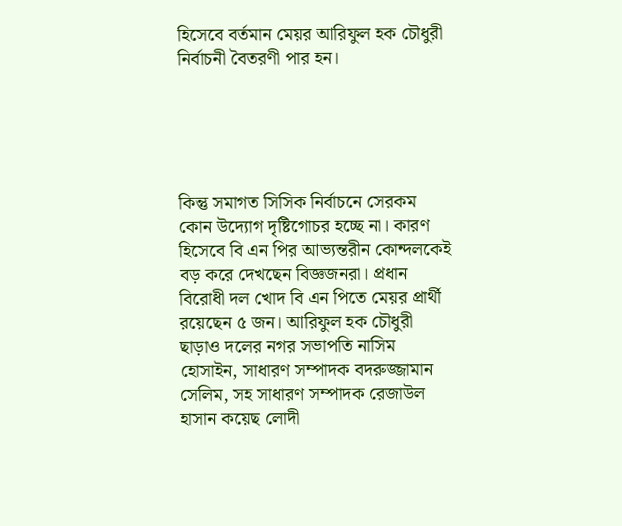হিসেবে বর্তমান মেয়র আরিফুল হক চৌধুরী নির্বাচনী বৈতরণী পার হন।





কিন্তু সমাগত সিসিক নির্বাচনে সেরকম কোন উদ্যোগ দৃষ্টিগোচর হচ্ছে না। কারণ হিসেবে বি এন পির আভ্যন্তরীন কোন্দলকেই বড় করে দেখছেন বিজ্ঞজনরা। প্রধান বিরোধী দল খোদ বি এন পিতে মেয়র প্রার্থী রয়েছেন ৫ জন। আরিফুল হক চৌধুরী ছাড়াও দলের নগর সভাপতি নাসিম হোসাইন, সাধারণ সম্পাদক বদরুজ্জামান সেলিম, সহ সাধারণ সম্পাদক রেজাউল হাসান কয়েছ লোদী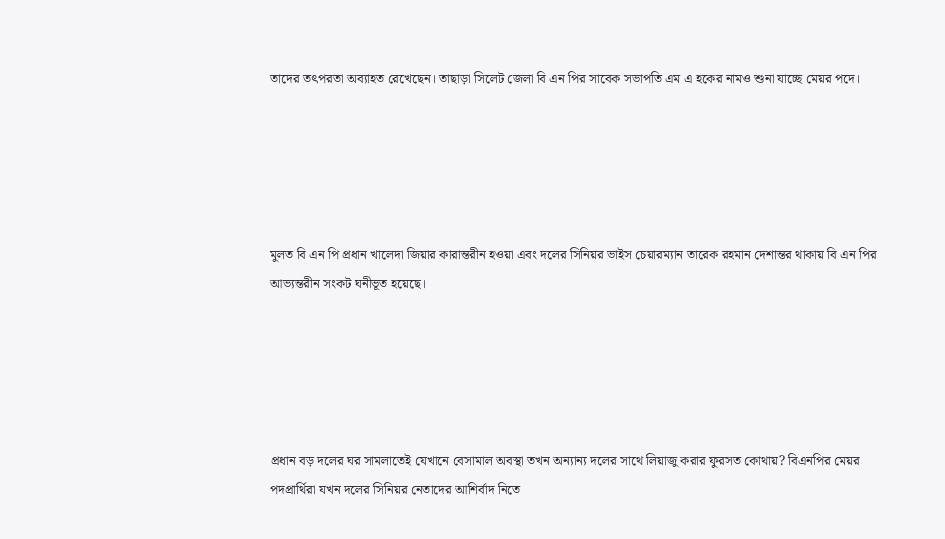তাদের তৎপরতা অব্যাহত রেখেছেন। তাছাড়া সিলেট জেলা বি এন পির সাবেক সভাপতি এম এ হকের নামও শুনা যাচ্ছে মেয়র পদে।





মুলত বি এন পি প্রধান খালেদা জিয়ার কারান্তরীন হওয়া এবং দলের সিনিয়র ভাইস চেয়ারম্যান তারেক রহমান দেশান্তর থাকায় বি এন পির আভ্যন্তরীন সংকট ঘনীভূত হয়েছে।





প্রধান বড় দলের ঘর সামলাতেই যেখানে বেসামাল অবস্থা তখন অন্যান্য দলের সাথে লিয়াজু করার ফুরসত কোথায়? বিএনপির মেয়র পদপ্রার্থিরা যখন দলের সিনিয়র নেতাদের আশির্বাদ নিতে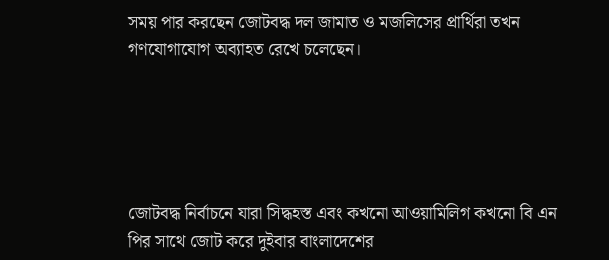সময় পার করছেন জোটবদ্ধ দল জামাত ও মজলিসের প্রার্থিরা তখন গণযোগাযোগ অব্যাহত রেখে চলেছেন।





জোটবদ্ধ নির্বাচনে যারা সিদ্ধহস্ত এবং কখনো আওয়ামিলিগ কখনো বি এন পির সাথে জোট করে দুইবার বাংলাদেশের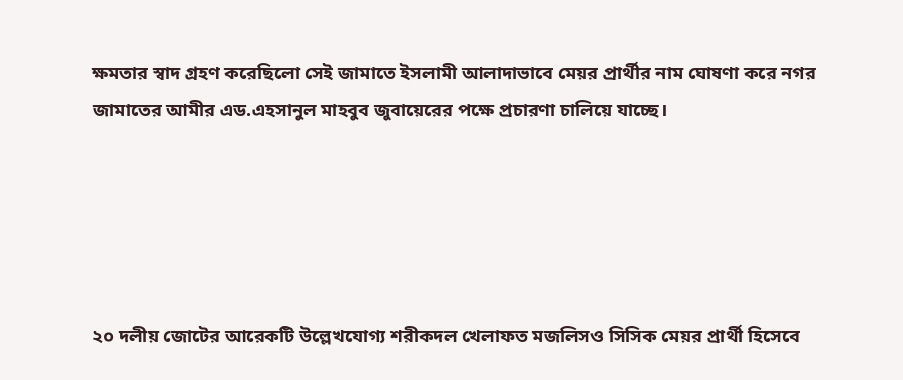ক্ষমতার স্বাদ গ্রহণ করেছিলো সেই জামাতে ইসলামী আলাদাভাবে মেয়র প্রার্থীর নাম ঘোষণা করে নগর জামাতের আমীর এড.এহসানুল মাহবুব জুবায়েরের পক্ষে প্রচারণা চালিয়ে যাচ্ছে।





২০ দলীয় জোটের আরেকটি উল্লেখযোগ্য শরীকদল খেলাফত মজলিসও সিসিক মেয়র প্রার্থী হিসেবে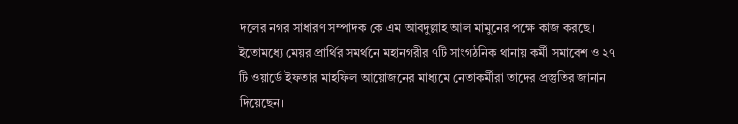দলের নগর সাধারণ সম্পাদক কে এম আবদুল্লাহ আল মামুনের পক্ষে কাজ করছে। ইতোমধ্যে মেয়র প্রার্থির সমর্থনে মহানগরীর ৭টি সাংগঠনিক থানায় কর্মী সমাবেশ ও ২৭ টি ওয়ার্ডে ইফতার মাহফিল আয়োজনের মাধ্যমে নেতাকর্মীরা তাদের প্রস্তুতির জানান দিয়েছেন।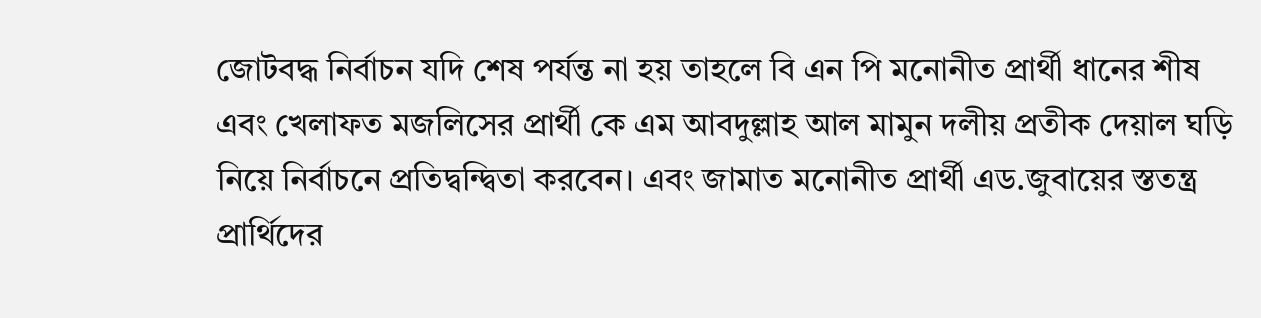জোটবদ্ধ নির্বাচন যদি শেষ পর্যন্ত না হয় তাহলে বি এন পি মনোনীত প্রার্থী ধানের শীষ এবং খেলাফত মজলিসের প্রার্থী কে এম আবদুল্লাহ আল মামুন দলীয় প্রতীক দেয়াল ঘড়ি নিয়ে নির্বাচনে প্রতিদ্বন্দ্বিতা করবেন। এবং জামাত মনোনীত প্রার্থী এড.জুবায়ের স্ততন্ত্র প্রার্থিদের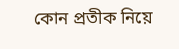কোন প্রতীক নিয়ে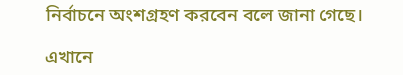নির্বাচনে অংশগ্রহণ করবেন বলে জানা গেছে।

এখানে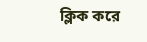ক্লিক করে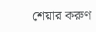শেয়ার করুণ